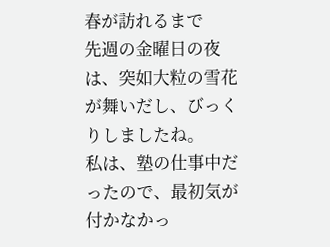春が訪れるまで
先週の金曜日の夜は、突如大粒の雪花が舞いだし、びっくりしましたね。
私は、塾の仕事中だったので、最初気が付かなかっ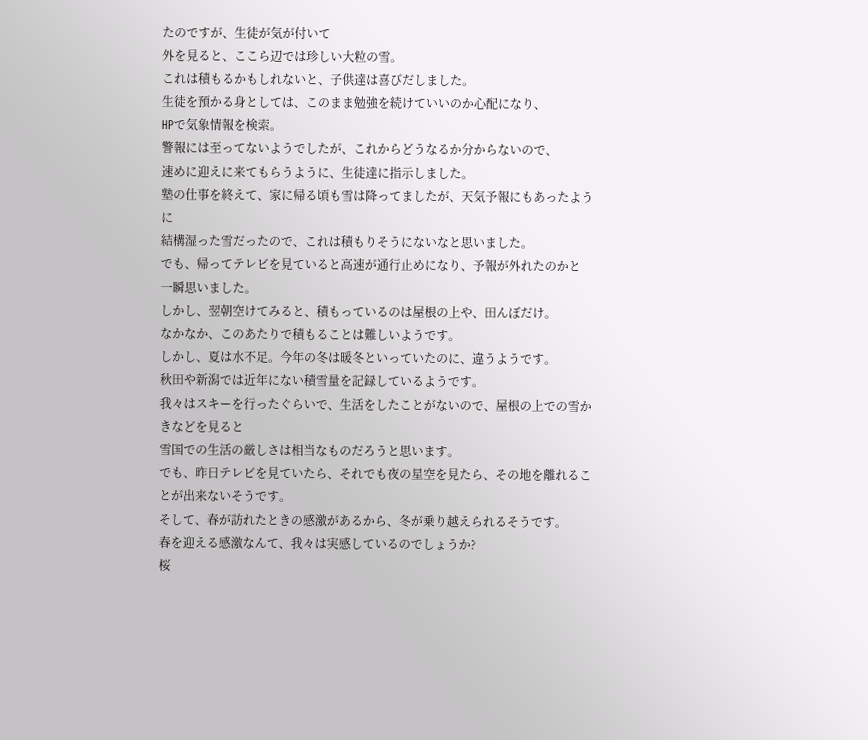たのですが、生徒が気が付いて
外を見ると、ここら辺では珍しい大粒の雪。
これは積もるかもしれないと、子供達は喜びだしました。
生徒を預かる身としては、このまま勉強を続けていいのか心配になり、
HPで気象情報を検索。
警報には至ってないようでしたが、これからどうなるか分からないので、
速めに迎えに来てもらうように、生徒達に指示しました。
塾の仕事を終えて、家に帰る頃も雪は降ってましたが、天気予報にもあったように
結構湿った雪だったので、これは積もりそうにないなと思いました。
でも、帰ってテレビを見ていると高速が通行止めになり、予報が外れたのかと
一瞬思いました。
しかし、翌朝空けてみると、積もっているのは屋根の上や、田んぼだけ。
なかなか、このあたりで積もることは難しいようです。
しかし、夏は水不足。今年の冬は暖冬といっていたのに、違うようです。
秋田や新潟では近年にない積雪量を記録しているようです。
我々はスキーを行ったぐらいで、生活をしたことがないので、屋根の上での雪かきなどを見ると
雪国での生活の厳しさは相当なものだろうと思います。
でも、昨日テレビを見ていたら、それでも夜の星空を見たら、その地を離れることが出来ないそうです。
そして、春が訪れたときの感激があるから、冬が乗り越えられるそうです。
春を迎える感激なんて、我々は実感しているのでしょうか?
桜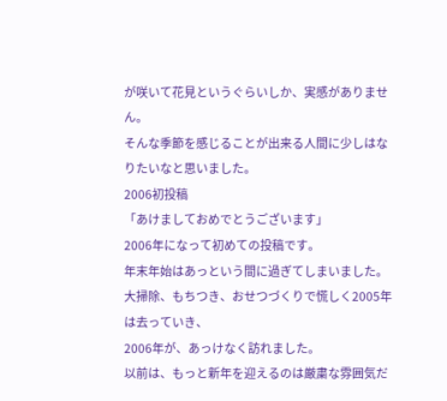が咲いて花見というぐらいしか、実感がありません。
そんな季節を感じることが出来る人間に少しはなりたいなと思いました。
2006初投稿
「あけましておめでとうございます」
2006年になって初めての投稿です。
年末年始はあっという間に過ぎてしまいました。
大掃除、もちつき、おせつづくりで慌しく2005年は去っていき、
2006年が、あっけなく訪れました。
以前は、もっと新年を迎えるのは厳粛な雰囲気だ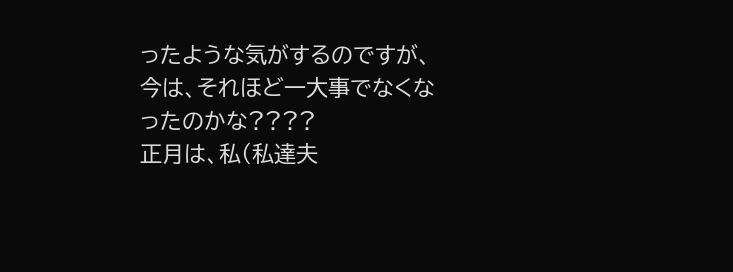ったような気がするのですが、
今は、それほど一大事でなくなったのかな????
正月は、私(私達夫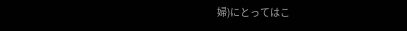婦)にとってはこ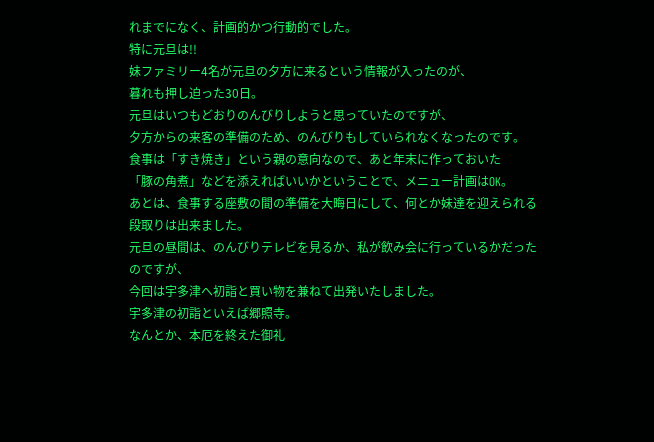れまでになく、計画的かつ行動的でした。
特に元旦は!!
妹ファミリー4名が元旦の夕方に来るという情報が入ったのが、
暮れも押し迫った30日。
元旦はいつもどおりのんびりしようと思っていたのですが、
夕方からの来客の準備のため、のんびりもしていられなくなったのです。
食事は「すき焼き」という親の意向なので、あと年末に作っておいた
「豚の角煮」などを添えればいいかということで、メニュー計画はOK。
あとは、食事する座敷の間の準備を大晦日にして、何とか妹達を迎えられる段取りは出来ました。
元旦の昼間は、のんびりテレビを見るか、私が飲み会に行っているかだったのですが、
今回は宇多津へ初詣と買い物を兼ねて出発いたしました。
宇多津の初詣といえば郷照寺。
なんとか、本厄を終えた御礼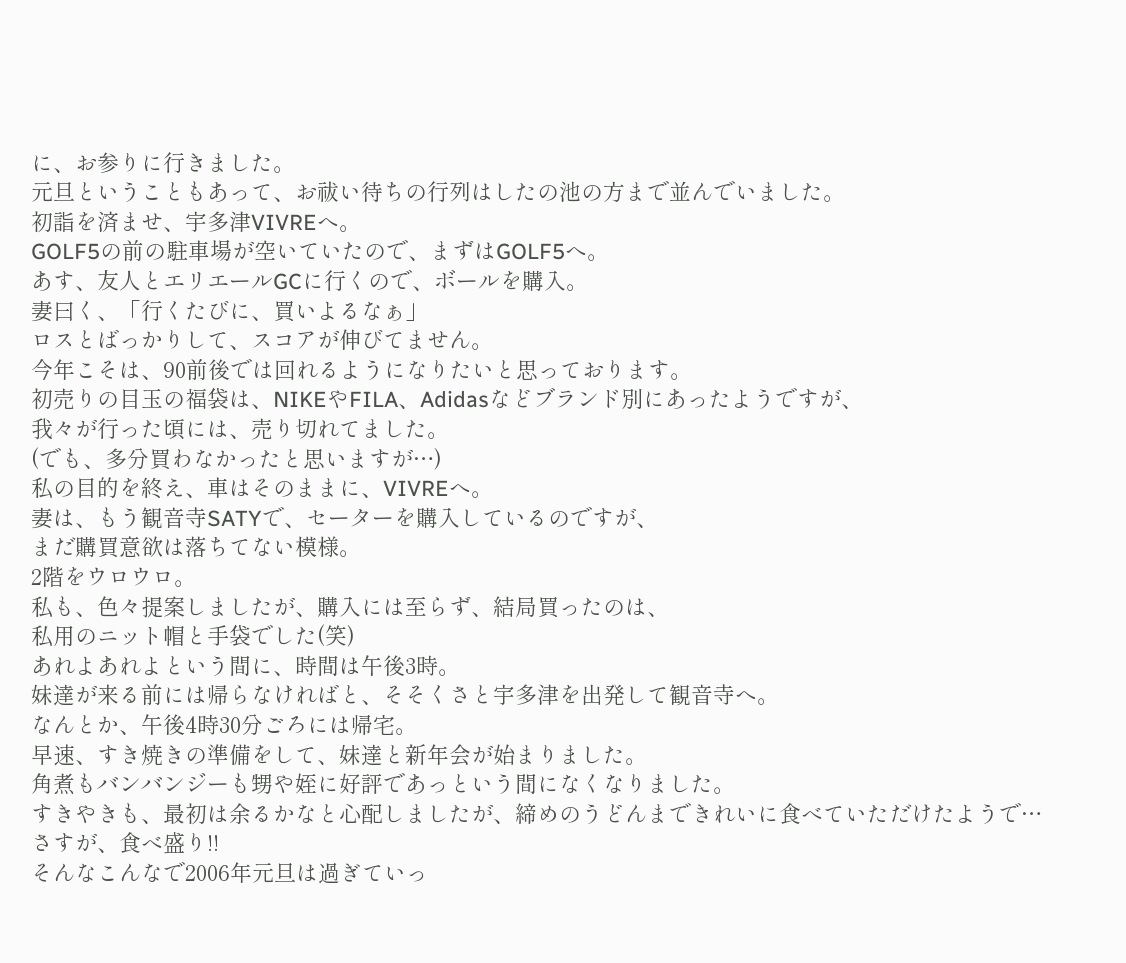に、お参りに行きました。
元旦ということもあって、お祓い待ちの行列はしたの池の方まで並んでいました。
初詣を済ませ、宇多津VIVREへ。
GOLF5の前の駐車場が空いていたので、まずはGOLF5へ。
あす、友人とエリエールGCに行くので、ボールを購入。
妻曰く、「行くたびに、買いよるなぁ」
ロスとばっかりして、スコアが伸びてません。
今年こそは、90前後では回れるようになりたいと思っております。
初売りの目玉の福袋は、NIKEやFILA、Adidasなどブランド別にあったようですが、
我々が行った頃には、売り切れてました。
(でも、多分買わなかったと思いますが…)
私の目的を終え、車はそのままに、VIVREへ。
妻は、もう観音寺SATYで、セーターを購入しているのですが、
まだ購買意欲は落ちてない模様。
2階をウロウロ。
私も、色々提案しましたが、購入には至らず、結局買ったのは、
私用のニット帽と手袋でした(笑)
あれよあれよという間に、時間は午後3時。
妹達が来る前には帰らなければと、そそくさと宇多津を出発して観音寺へ。
なんとか、午後4時30分ごろには帰宅。
早速、すき焼きの準備をして、妹達と新年会が始まりました。
角煮もバンバンジーも甥や姪に好評であっという間になくなりました。
すきやきも、最初は余るかなと心配しましたが、締めのうどんまできれいに食べていただけたようで…
さすが、食べ盛り!!
そんなこんなで2006年元旦は過ぎていっ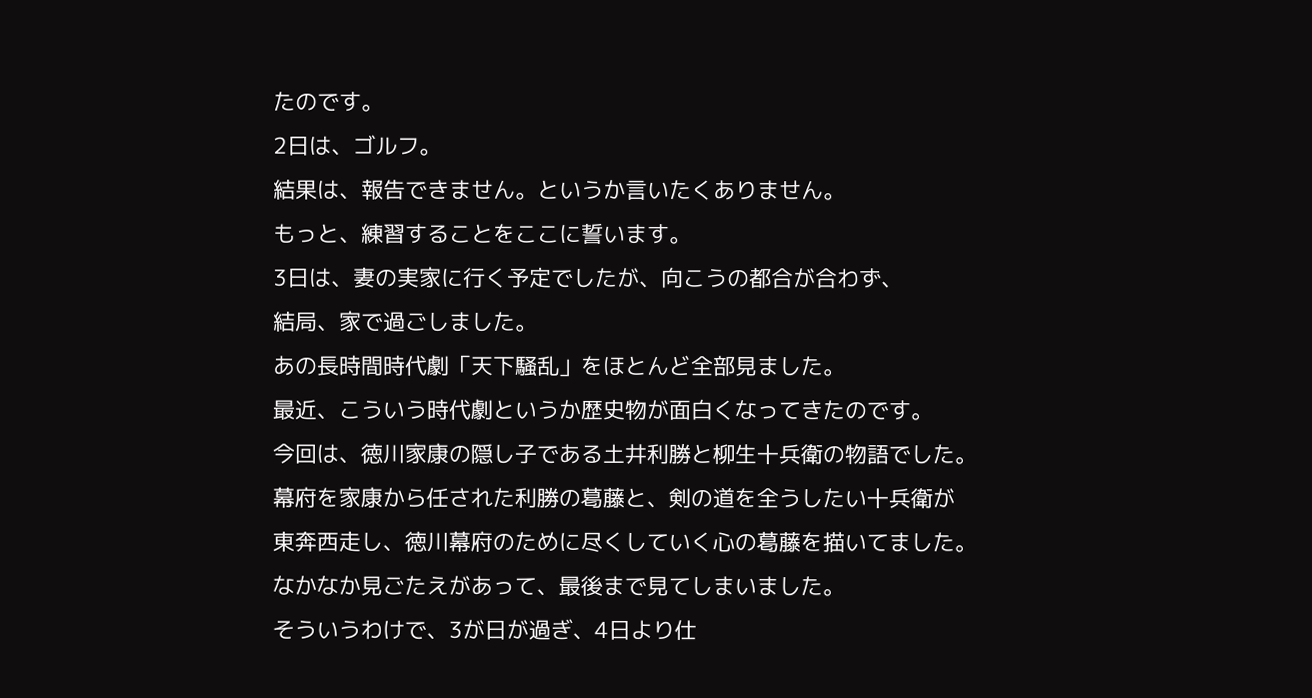たのです。
2日は、ゴルフ。
結果は、報告できません。というか言いたくありません。
もっと、練習することをここに誓います。
3日は、妻の実家に行く予定でしたが、向こうの都合が合わず、
結局、家で過ごしました。
あの長時間時代劇「天下騒乱」をほとんど全部見ました。
最近、こういう時代劇というか歴史物が面白くなってきたのです。
今回は、徳川家康の隠し子である土井利勝と柳生十兵衛の物語でした。
幕府を家康から任された利勝の葛藤と、剣の道を全うしたい十兵衛が
東奔西走し、徳川幕府のために尽くしていく心の葛藤を描いてました。
なかなか見ごたえがあって、最後まで見てしまいました。
そういうわけで、3が日が過ぎ、4日より仕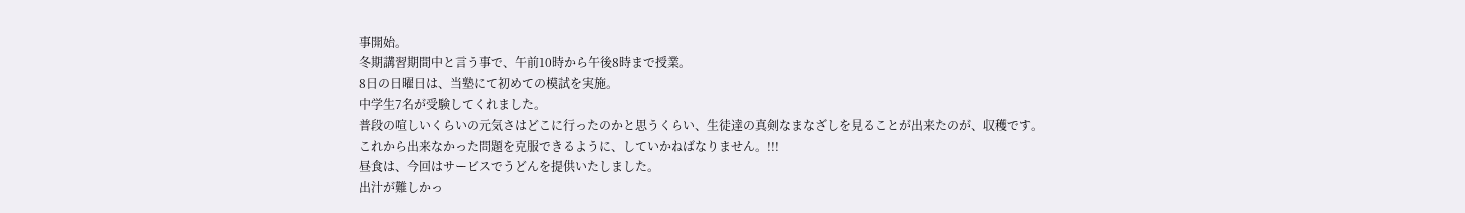事開始。
冬期講習期間中と言う事で、午前10時から午後8時まで授業。
8日の日曜日は、当塾にて初めての模試を実施。
中学生7名が受験してくれました。
普段の喧しいくらいの元気さはどこに行ったのかと思うくらい、生徒達の真剣なまなざしを見ることが出来たのが、収穫です。
これから出来なかった問題を克服できるように、していかねばなりません。!!!
昼食は、今回はサービスでうどんを提供いたしました。
出汁が難しかっ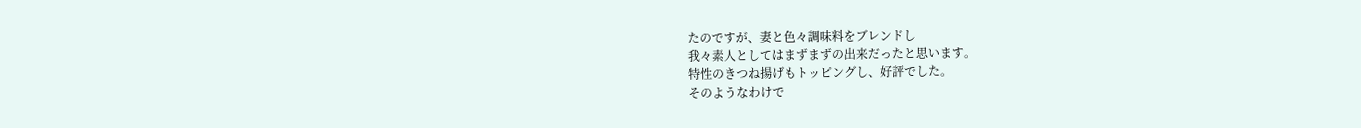たのですが、妻と色々調味料をブレンドし
我々素人としてはまずまずの出来だったと思います。
特性のきつね揚げもトッピングし、好評でした。
そのようなわけで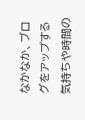なかなか、ブログをアップする気持ちや時間の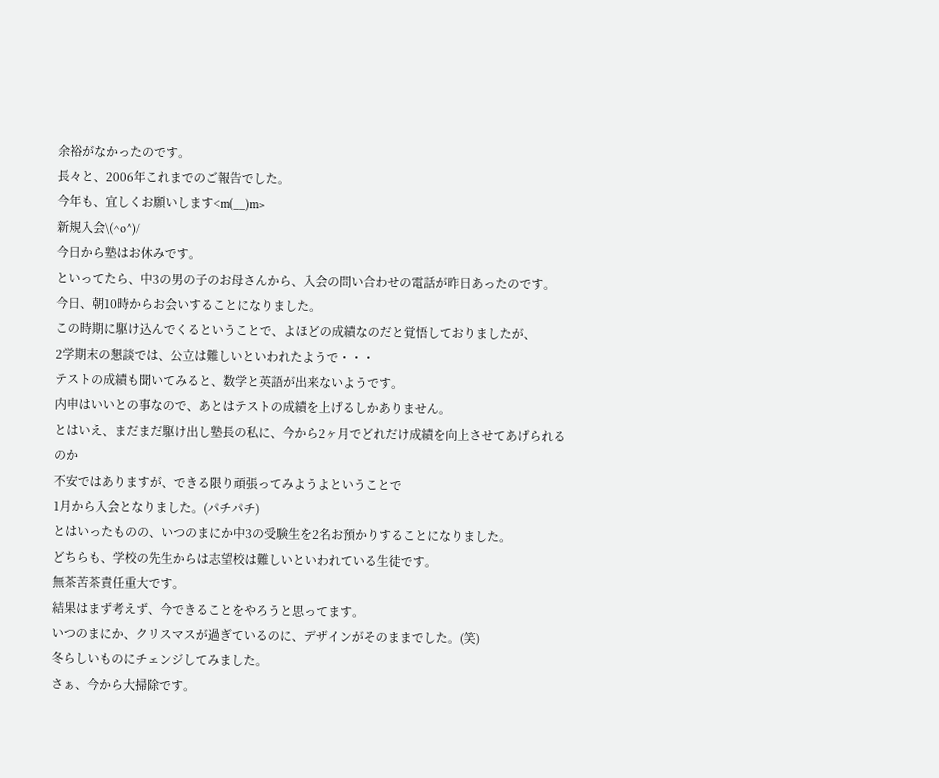余裕がなかったのです。
長々と、2006年これまでのご報告でした。
今年も、宜しくお願いします<m(__)m>
新規入会\(^o^)/
今日から塾はお休みです。
といってたら、中3の男の子のお母さんから、入会の問い合わせの電話が昨日あったのです。
今日、朝10時からお会いすることになりました。
この時期に駆け込んでくるということで、よほどの成績なのだと覚悟しておりましたが、
2学期末の懇談では、公立は難しいといわれたようで・・・
テストの成績も聞いてみると、数学と英語が出来ないようです。
内申はいいとの事なので、あとはテストの成績を上げるしかありません。
とはいえ、まだまだ駆け出し塾長の私に、今から2ヶ月でどれだけ成績を向上させてあげられるのか
不安ではありますが、できる限り頑張ってみようよということで
1月から入会となりました。(パチパチ)
とはいったものの、いつのまにか中3の受験生を2名お預かりすることになりました。
どちらも、学校の先生からは志望校は難しいといわれている生徒です。
無茶苦茶責任重大です。
結果はまず考えず、今できることをやろうと思ってます。
いつのまにか、クリスマスが過ぎているのに、デザインがそのままでした。(笑)
冬らしいものにチェンジしてみました。
さぁ、今から大掃除です。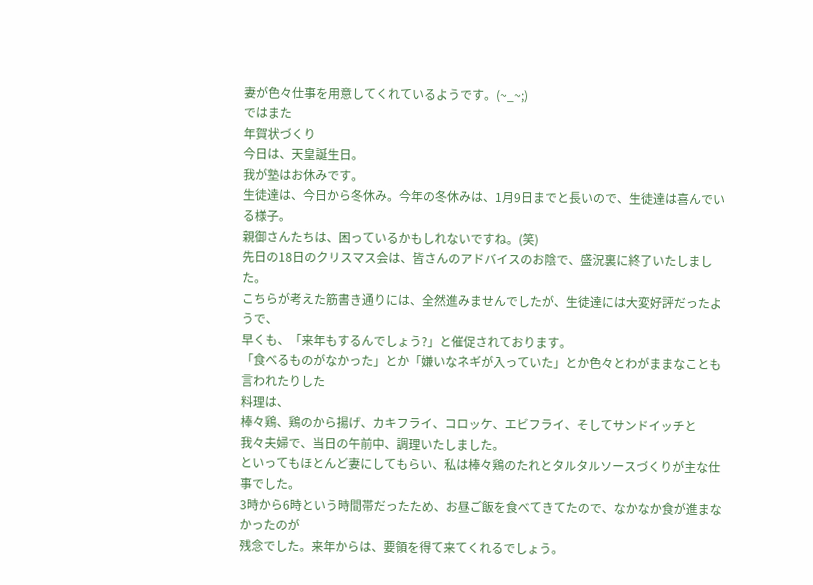妻が色々仕事を用意してくれているようです。(~_~;)
ではまた
年賀状づくり
今日は、天皇誕生日。
我が塾はお休みです。
生徒達は、今日から冬休み。今年の冬休みは、1月9日までと長いので、生徒達は喜んでいる様子。
親御さんたちは、困っているかもしれないですね。(笑)
先日の18日のクリスマス会は、皆さんのアドバイスのお陰で、盛況裏に終了いたしました。
こちらが考えた筋書き通りには、全然進みませんでしたが、生徒達には大変好評だったようで、
早くも、「来年もするんでしょう?」と催促されております。
「食べるものがなかった」とか「嫌いなネギが入っていた」とか色々とわがままなことも言われたりした
料理は、
棒々鶏、鶏のから揚げ、カキフライ、コロッケ、エビフライ、そしてサンドイッチと
我々夫婦で、当日の午前中、調理いたしました。
といってもほとんど妻にしてもらい、私は棒々鶏のたれとタルタルソースづくりが主な仕事でした。
3時から6時という時間帯だったため、お昼ご飯を食べてきてたので、なかなか食が進まなかったのが
残念でした。来年からは、要領を得て来てくれるでしょう。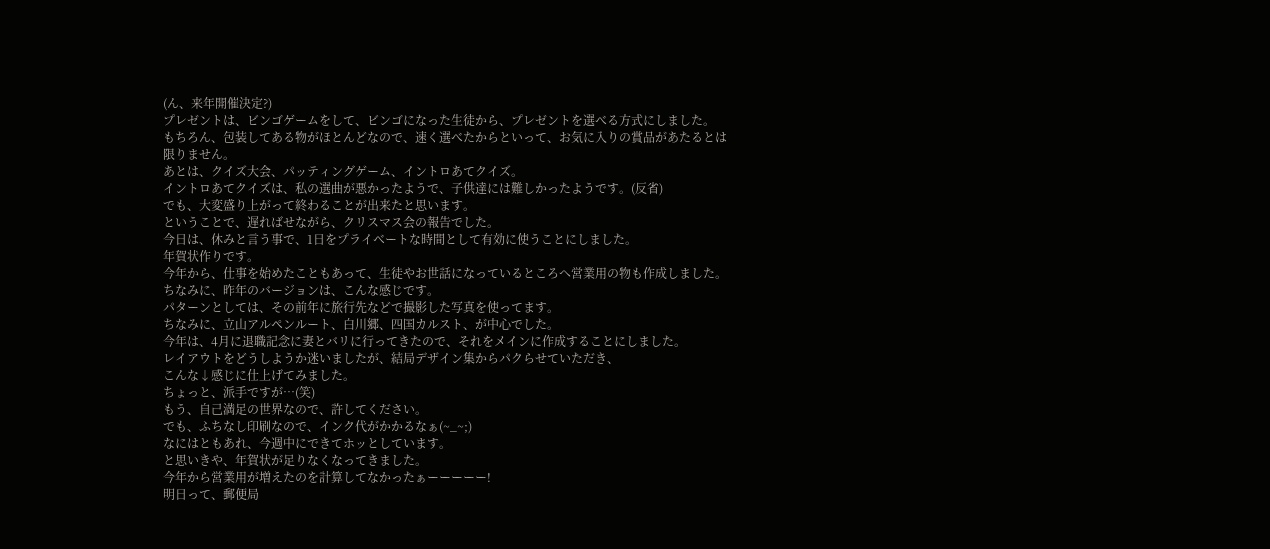(ん、来年開催決定?)
プレゼントは、ビンゴゲームをして、ビンゴになった生徒から、プレゼントを選べる方式にしました。
もちろん、包装してある物がほとんどなので、速く選べたからといって、お気に入りの賞品があたるとは
限りません。
あとは、クイズ大会、パッティングゲーム、イントロあてクイズ。
イントロあてクイズは、私の選曲が悪かったようで、子供達には難しかったようです。(反省)
でも、大変盛り上がって終わることが出来たと思います。
ということで、遅ればせながら、クリスマス会の報告でした。
今日は、休みと言う事で、1日をプライベートな時間として有効に使うことにしました。
年賀状作りです。
今年から、仕事を始めたこともあって、生徒やお世話になっているところへ営業用の物も作成しました。
ちなみに、昨年のバージョンは、こんな感じです。
パターンとしては、その前年に旅行先などで撮影した写真を使ってます。
ちなみに、立山アルペンルート、白川郷、四国カルスト、が中心でした。
今年は、4月に退職記念に妻とバリに行ってきたので、それをメインに作成することにしました。
レイアウトをどうしようか迷いましたが、結局デザイン集からパクらせていただき、
こんな↓感じに仕上げてみました。
ちょっと、派手ですが…(笑)
もう、自己満足の世界なので、許してください。
でも、ふちなし印刷なので、インク代がかかるなぁ(~_~;)
なにはともあれ、今週中にできてホッとしています。
と思いきや、年賀状が足りなくなってきました。
今年から営業用が増えたのを計算してなかったぁーーーーー!
明日って、郵便局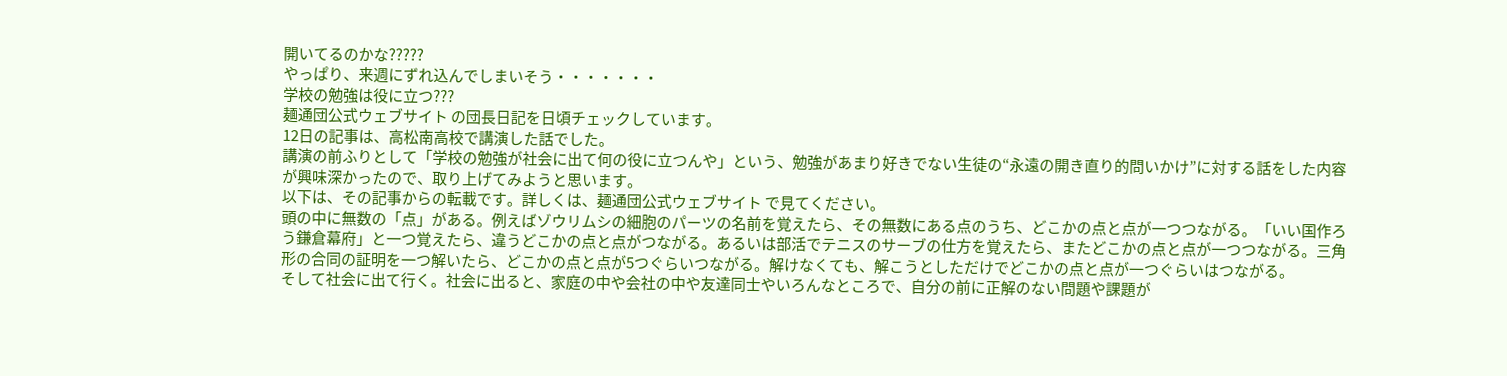開いてるのかな?????
やっぱり、来週にずれ込んでしまいそう・・・・・・・
学校の勉強は役に立つ???
麺通団公式ウェブサイト の団長日記を日頃チェックしています。
12日の記事は、高松南高校で講演した話でした。
講演の前ふりとして「学校の勉強が社会に出て何の役に立つんや」という、勉強があまり好きでない生徒の“永遠の開き直り的問いかけ”に対する話をした内容が興味深かったので、取り上げてみようと思います。
以下は、その記事からの転載です。詳しくは、麺通団公式ウェブサイト で見てください。
頭の中に無数の「点」がある。例えばゾウリムシの細胞のパーツの名前を覚えたら、その無数にある点のうち、どこかの点と点が一つつながる。「いい国作ろう鎌倉幕府」と一つ覚えたら、違うどこかの点と点がつながる。あるいは部活でテニスのサーブの仕方を覚えたら、またどこかの点と点が一つつながる。三角形の合同の証明を一つ解いたら、どこかの点と点が5つぐらいつながる。解けなくても、解こうとしただけでどこかの点と点が一つぐらいはつながる。
そして社会に出て行く。社会に出ると、家庭の中や会社の中や友達同士やいろんなところで、自分の前に正解のない問題や課題が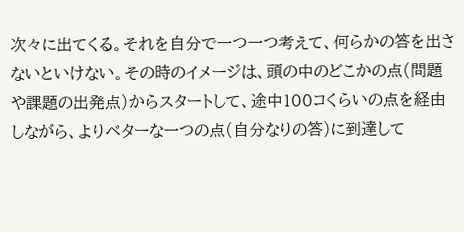次々に出てくる。それを自分で一つ一つ考えて、何らかの答を出さないといけない。その時のイメージは、頭の中のどこかの点(問題や課題の出発点)からスタートして、途中100コくらいの点を経由しながら、よりベターな一つの点(自分なりの答)に到達して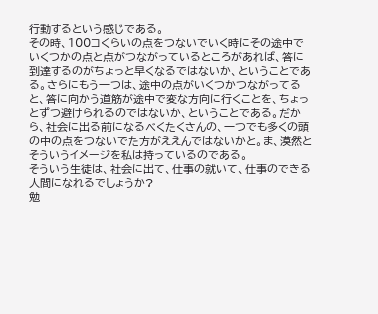行動するという感じである。
その時、100コくらいの点をつないでいく時にその途中でいくつかの点と点がつながっているところがあれば、答に到達するのがちょっと早くなるではないか、ということである。さらにもう一つは、途中の点がいくつかつながってると、答に向かう道筋が途中で変な方向に行くことを、ちょっとずつ避けられるのではないか、ということである。だから、社会に出る前になるべくたくさんの、一つでも多くの頭の中の点をつないでた方がええんではないかと。ま、漠然とそういうイメージを私は持っているのである。
そういう生徒は、社会に出て、仕事の就いて、仕事のできる人間になれるでしょうか?
勉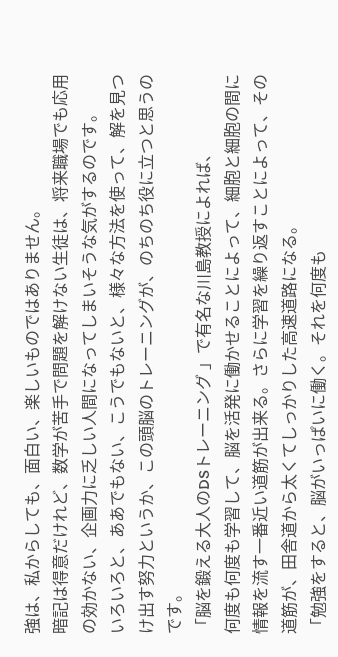強は、私からしても、面白い、楽しいものではありません。
暗記は得意だけれど、数学が苦手で問題を解けない生徒は、将来職場でも応用の効かない、企画力に乏しい人間になってしまいそうな気がするのです。
いろいろと、ああでもない、こうでもないと、様々な方法を使って、解を見つけ出す努力というか、この頭脳のトレーニングが、のちのち役に立つと思うのです。
「脳を鍛える大人のDSトレーニング 」で有名な川島教授によれば、
何度も何度も学習して、脳を活発に働かせることによって、細胞と細胞の間に情報を流す一番近い道筋が出来る。さらに学習を繰り返すことによって、その道筋が、田舎道から太くてしっかりした高速道路になる。
「勉強をすると、脳がいっぱいに働く。それを何度も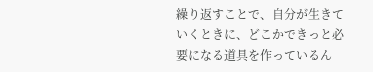繰り返すことで、自分が生きていくときに、どこかできっと必要になる道具を作っているん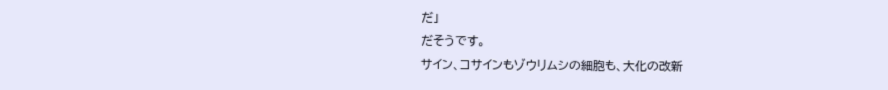だ」
だそうです。
サイン、コサインもゾウリムシの細胞も、大化の改新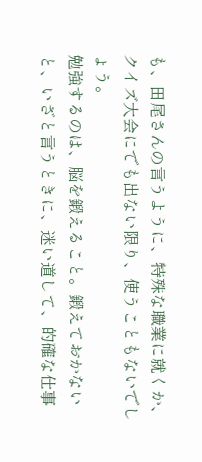も、田尾さんの言うように、特殊な職業に就くか、クイズ大会にでも出ない限り、使うこともないでしょう。
勉強するのは、脳を鍛えること。鍛えておかないと、いざと言うときに、迷い道して、的確な仕事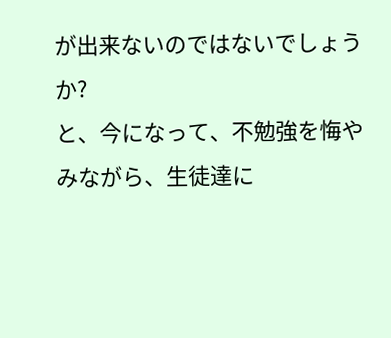が出来ないのではないでしょうか?
と、今になって、不勉強を悔やみながら、生徒達に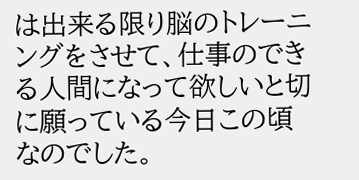は出来る限り脳のトレーニングをさせて、仕事のできる人間になって欲しいと切に願っている今日この頃なのでした。